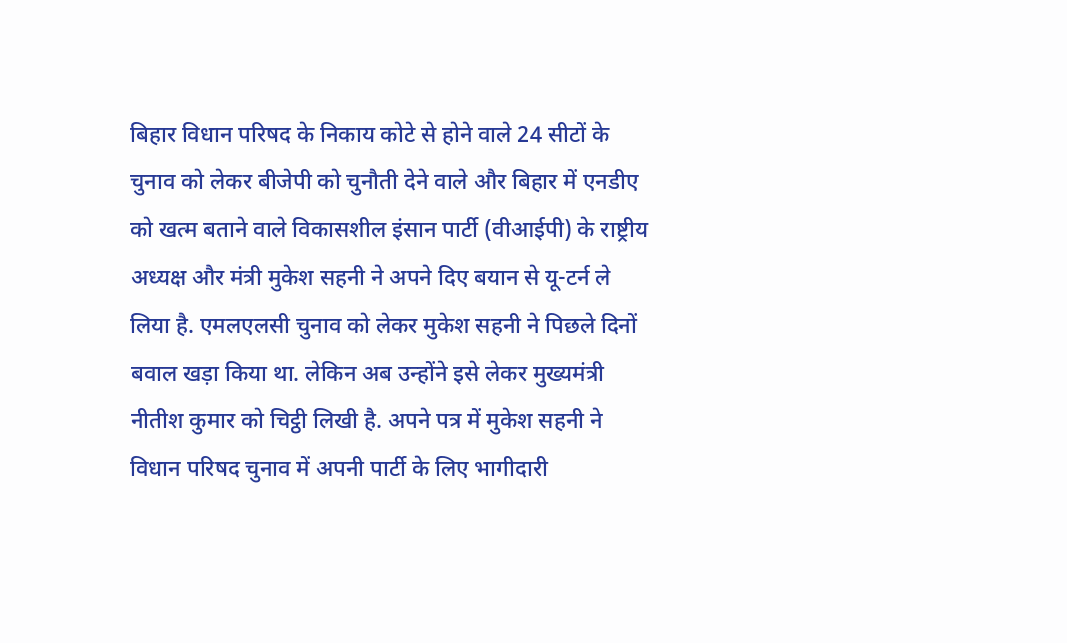बिहार विधान परिषद के निकाय कोटे से होने वाले 24 सीटों के चुनाव को लेकर बीजेपी को चुनौती देने वाले और बिहार में एनडीए को खत्म बताने वाले विकासशील इंसान पार्टी (वीआईपी) के राष्ट्रीय अध्यक्ष और मंत्री मुकेश सहनी ने अपने दिए बयान से यू-टर्न ले लिया है. एमलएलसी चुनाव को लेकर मुकेश सहनी ने पिछले दिनों बवाल खड़ा किया था. लेकिन अब उन्होंने इसे लेकर मुख्यमंत्री नीतीश कुमार को चिट्ठी लिखी है. अपने पत्र में मुकेश सहनी ने विधान परिषद चुनाव में अपनी पार्टी के लिए भागीदारी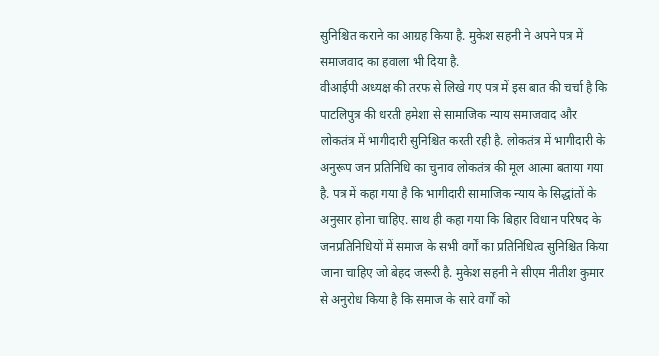सुनिश्चित कराने का आग्रह किया है. मुकेश सहनी ने अपने पत्र में समाजवाद का हवाला भी दिया है.
वीआईपी अध्यक्ष की तरफ से लिखे गए पत्र में इस बात की चर्चा है कि पाटलिपुत्र की धरती हमेशा से सामाजिक न्याय समाजवाद और लोकतंत्र में भागीदारी सुनिश्चित करती रही है. लोकतंत्र में भागीदारी के अनुरूप जन प्रतिनिधि का चुनाव लोकतंत्र की मूल आत्मा बताया गया है. पत्र में कहा गया है कि भागीदारी सामाजिक न्याय के सिद्धांतों के अनुसार होना चाहिए. साथ ही कहा गया कि बिहार विधान परिषद के जनप्रतिनिधियों में समाज के सभी वर्गों का प्रतिनिधित्व सुनिश्चित किया जाना चाहिए जो बेहद जरूरी है. मुकेश सहनी ने सीएम नीतीश कुमार से अनुरोध किया है कि समाज के सारे वर्गों को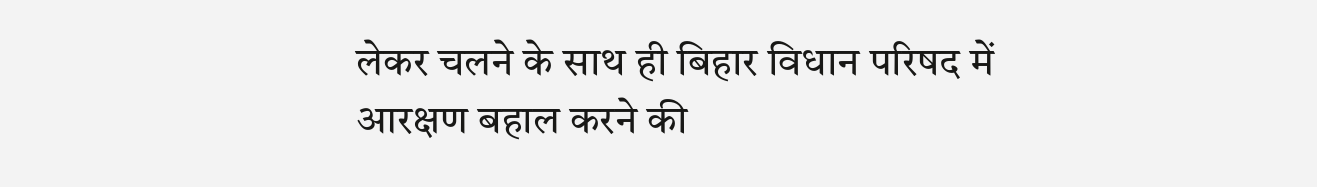लेकर चलने के साथ ही बिहार विधान परिषद में आरक्षण बहाल करने की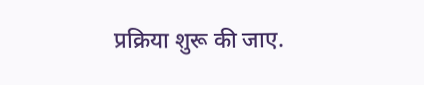प्रक्रिया शुरू की जाए.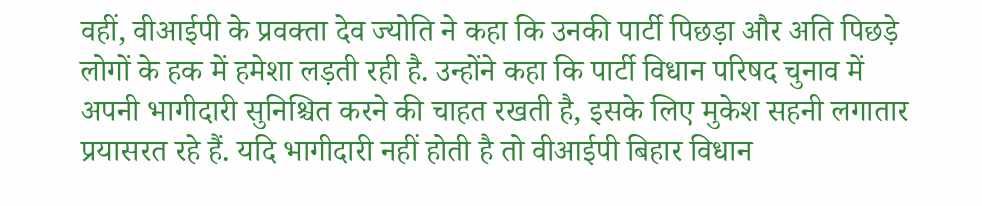वहीं, वीआईपी के प्रवक्ता देव ज्योति ने कहा कि उनकी पार्टी पिछड़ा और अति पिछड़े लोगों के हक में हमेशा लड़ती रही है. उन्होंने कहा कि पार्टी विधान परिषद चुनाव में अपनी भागीदारी सुनिश्चित करने की चाहत रखती है, इसके लिए मुकेश सहनी लगातार प्रयासरत रहे हैं. यदि भागीदारी नहीं होती है तो वीआईपी बिहार विधान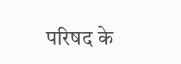परिषद के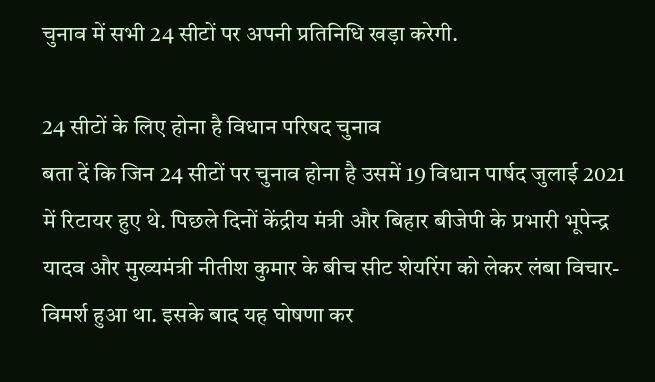चुनाव में सभी 24 सीटों पर अपनी प्रतिनिधि खड़ा करेगी.

24 सीटों के लिए होना है विधान परिषद चुनाव
बता दें कि जिन 24 सीटों पर चुनाव होना है उसमें 19 विधान पार्षद जुलाई 2021 में रिटायर हुए थे. पिछले दिनों केंद्रीय मंत्री और बिहार बीजेपी के प्रभारी भूपेन्द्र यादव और मुख्यमंत्री नीतीश कुमार के बीच सीट शेयरिंग को लेकर लंबा विचार-विमर्श हुआ था. इसके बाद यह घोषणा कर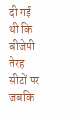दी गई थी कि बीजेपी तेरह सीटों पर जबकि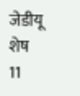जेडीयू शेष 11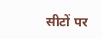सीटों पर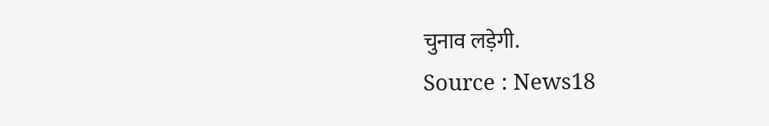चुनाव लड़ेगी.
Source : News18